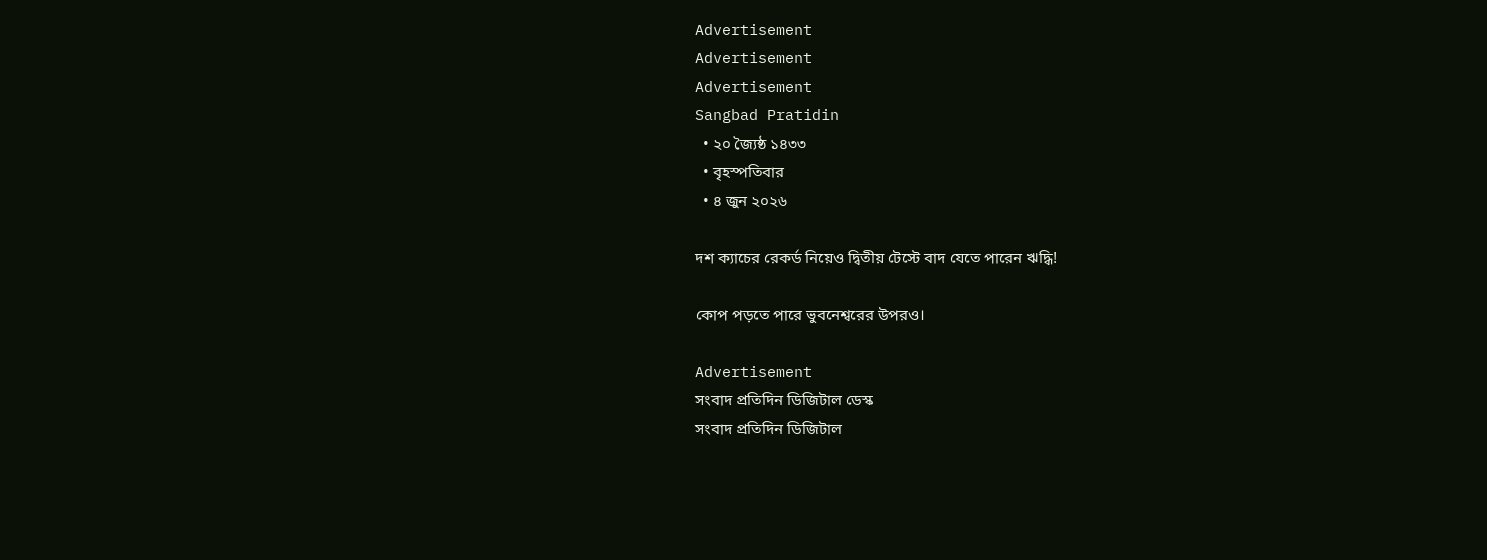Advertisement
Advertisement
Advertisement
Sangbad Pratidin
  • ২০ জ্যৈষ্ঠ ১৪৩৩
  • বৃহস্পতিবার
  • ৪ জুন ২০২৬

দশ ক্যাচের রেকর্ড নিয়েও দ্বিতীয় টেস্টে বাদ যেতে পারেন ঋদ্ধি!

কোপ পড়তে পারে ভুবনেশ্বরের উপরও।

Advertisement
সংবাদ প্রতিদিন ডিজিটাল ডেস্ক
সংবাদ প্রতিদিন ডিজিটাল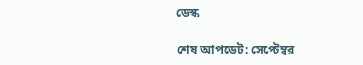ডেস্ক

শেষ আপডেট: সেপ্টেম্বর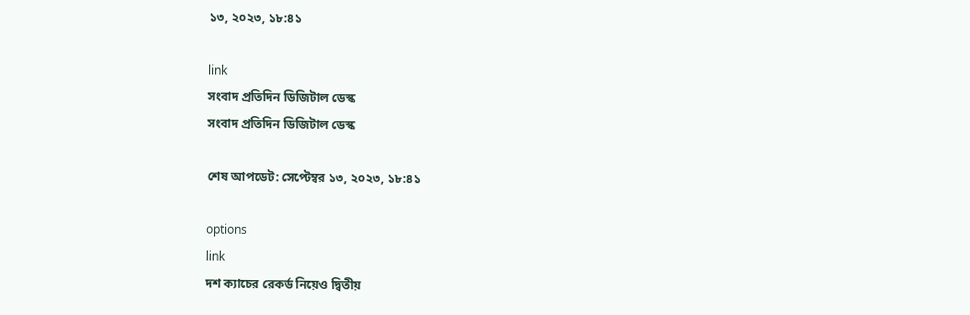১৩, ২০২৩, ১৮:৪১

link
সংবাদ প্রতিদিন ডিজিটাল ডেস্ক
সংবাদ প্রতিদিন ডিজিটাল ডেস্ক

শেষ আপডেট: সেপ্টেম্বর ১৩, ২০২৩, ১৮:৪১

options
link
দশ ক্যাচের রেকর্ড নিয়েও দ্বিতীয়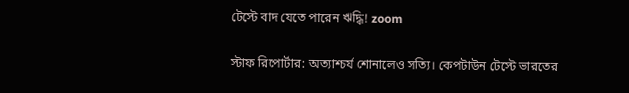টেস্টে বাদ যেতে পারেন ঋদ্ধি! zoom

স্টাফ রিপোর্টার: অত্যাশ্চর্য শোনালেও সত্যি। কেপটাউন টেস্টে ভারতের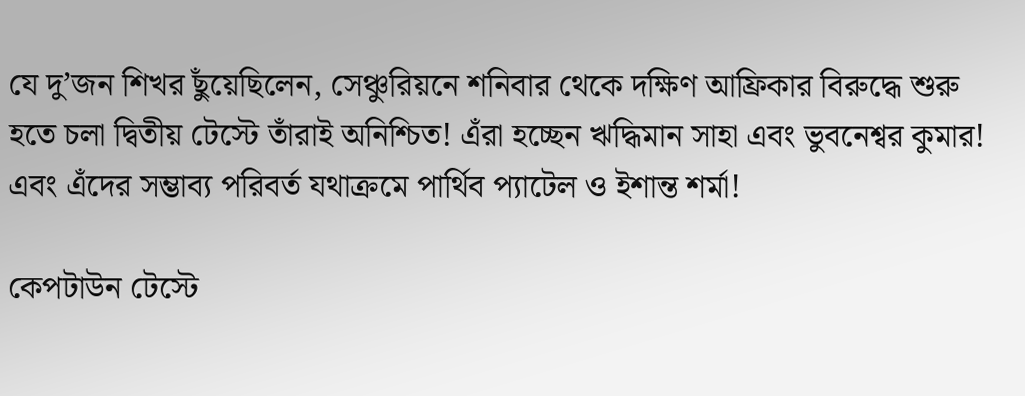যে দু’জন শিখর ছুঁয়েছিলেন, সেঞ্চুরিয়নে শনিবার থেকে দক্ষিণ আফ্রিকার বিরুদ্ধে শুরু হতে চলা দ্বিতীয় টেস্টে তাঁরাই অনিশ্চিত! এঁরা হচ্ছেন ঋদ্ধিমান সাহা এবং ভুবনেশ্বর কুমার! এবং এঁদের সম্ভাব্য পরিবর্ত যথাক্রমে পার্থিব প্যাটেল ও ইশান্ত শর্মা!

কেপটাউন টেস্টে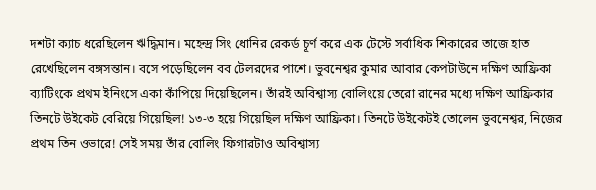দশটা ক্যাচ ধরেছিলেন ঋদ্ধিমান। মহেন্দ্র সিং ধোনির রেকর্ড চূর্ণ করে এক টেস্টে সর্বাধিক শিকারের তাজে হাত রেখেছিলেন বঙ্গসন্তান। বসে পড়েছিলেন বব টেলরদের পাশে। ভুবনেশ্বর কুমার আবার কেপটাউনে দক্ষিণ আফ্রিকা ব্যাটিংকে প্রথম ইনিংসে একা কাঁপিয়ে দিয়েছিলেন। তাঁরই অবিশ্বাস্য বোলিংয়ে তেরো রানের মধ্যে দক্ষিণ আফ্রিকার তিনটে উইকেট বেরিয়ে গিয়েছিল! ১৩-৩ হয়ে গিয়েছিল দক্ষিণ আফ্রিকা। তিনটে উইকেটই তোলেন ভুবনেশ্বর, নিজের প্রথম তিন ওভারে! সেই সময় তাঁর বোলিং ফিগারটাও অবিশ্বাস্য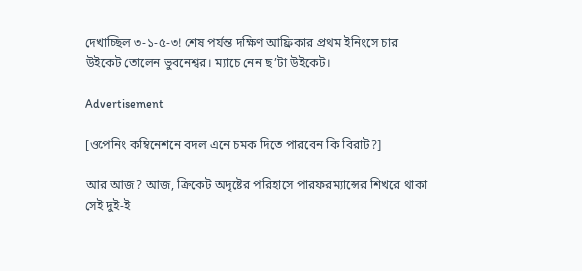দেখাচ্ছিল ৩-১-৫-৩! শেষ পর্যন্ত দক্ষিণ আফ্রিকার প্রথম ইনিংসে চার উইকেট তোলেন ভুবনেশ্বর। ম্যাচে নেন ছ’টা উইকেট।

Advertisement

[ওপেনিং কম্বিনেশনে বদল এনে চমক দিতে পারবেন কি বিরাট?]

আর আজ? আজ, ক্রিকেট অদৃষ্টের পরিহাসে পারফরম্যান্সের শিখরে থাকা সেই দুই-ই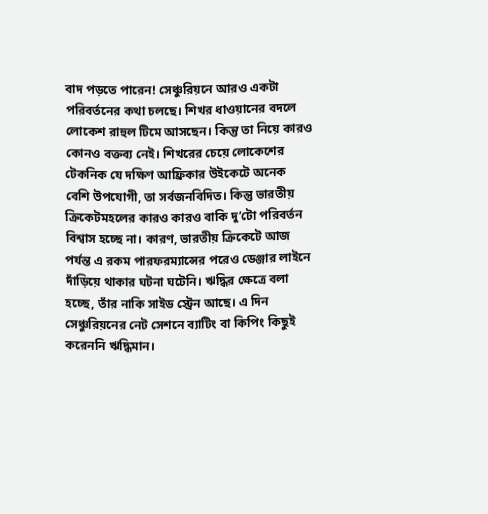বাদ পড়তে পারেন! সেঞ্চুরিয়নে আরও একটা পরিবর্তনের কথা চলছে। শিখর ধাওয়ানের বদলে লোকেশ রাহুল টিমে আসছেন। কিন্তু তা নিয়ে কারও কোনও বক্তব্য নেই। শিখরের চেয়ে লোকেশের টেকনিক যে দক্ষিণ আফ্রিকার উইকেটে অনেক বেশি উপযোগী, তা সর্বজনবিদিত। কিন্তু ভারতীয় ক্রিকেটমহলের কারও কারও বাকি দু’টো পরিবর্তন বিশ্বাস হচ্ছে না। কারণ, ভারতীয় ক্রিকেটে আজ পর্যন্ত এ রকম পারফরম্যান্সের পরেও ডেঞ্জার লাইনে দাঁড়িয়ে থাকার ঘটনা ঘটেনি। ঋদ্ধির ক্ষেত্রে বলা হচ্ছে, তাঁর নাকি সাইড স্ট্রেন আছে। এ দিন সেঞ্চুরিয়নের নেট সেশনে ব্যাটিং বা কিপিং কিছুই করেননি ঋদ্ধিমান।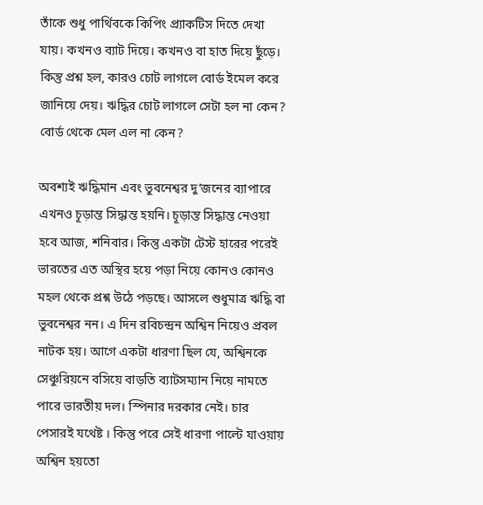তাঁকে শুধু পার্থিবকে কিপিং প্র্যাকটিস দিতে দেখা যায়। কখনও ব্যাট দিয়ে। কখনও বা হাত দিয়ে ছুঁড়ে। কিন্তু প্রশ্ন হল, কারও চোট লাগলে বোর্ড ইমেল করে জানিয়ে দেয়। ঋদ্ধির চোট লাগলে সেটা হল না কেন? বোর্ড থেকে মেল এল না কেন?

অবশ্যই ঋদ্ধিমান এবং ভুবনেশ্বর দু’জনের ব্যাপারে এখনও চূড়ান্ত সিদ্ধান্ত হয়নি। চূড়ান্ত সিদ্ধান্ত নেওয়া হবে আজ, শনিবার। কিন্তু একটা টেস্ট হারের পরেই ভারতের এত অস্থির হয়ে পড়া নিয়ে কোনও কোনও মহল থেকে প্রশ্ন উঠে পড়ছে। আসলে শুধুমাত্র ঋদ্ধি বা ভুবনেশ্বর নন। এ দিন রবিচন্দ্রন অশ্বিন নিয়েও প্রবল নাটক হয়। আগে একটা ধারণা ছিল যে, অশ্বিনকে সেঞ্চুরিয়নে বসিয়ে বাড়তি ব্যাটসম্যান নিয়ে নামতে পারে ভারতীয় দল। স্পিনার দরকার নেই। চার পেসারই যথেষ্ট । কিন্তু পরে সেই ধারণা পাল্টে যাওয়ায় অশ্বিন হয়তো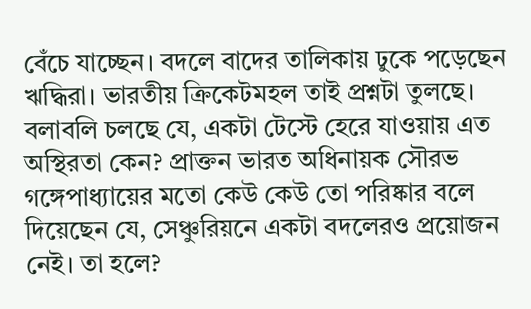বেঁচে যাচ্ছেন। বদলে বাদের তালিকায় ঢুকে পড়েছেন ঋদ্ধিরা। ভারতীয় ক্রিকেটমহল তাই প্রশ্নটা তুলছে। বলাবলি চলছে যে, একটা টেস্টে হেরে যাওয়ায় এত অস্থিরতা কেন? প্রাক্তন ভারত অধিনায়ক সৌরভ গঙ্গেপাধ্যায়ের মতো কেউ কেউ তো পরিষ্কার বলে দিয়েছেন যে, সেঞ্চুরিয়নে একটা বদলেরও প্রয়োজন নেই। তা হলে?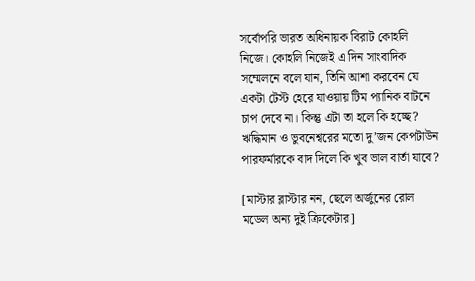সর্বোপরি ভারত অধিনায়ক বিরাট কোহলি নিজে। কোহলি নিজেই এ দিন সাংবাদিক সম্মেলনে বলে যান, তিনি আশা করবেন যে একটা টেস্ট হেরে যাওয়ায় টিম প্যানিক বাটনে চাপ দেবে না। কিন্তু এটা তা হলে কি হচ্ছে? ঋদ্ধিমান ও ভুবনেশ্বরের মতো দু’জন কেপটাউন পারফর্মারকে বাদ দিলে কি খুব ভাল বার্তা যাবে?

[মাস্টার ব্লাস্টার নন, ছেলে অর্জুনের রোল মডেল অন্য দুই ক্রিকেটার]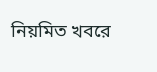নিয়মিত খবরে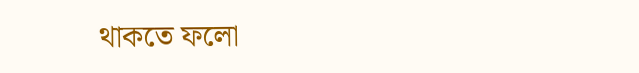থাকতে ফলো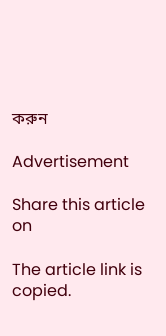করুন

Advertisement

Share this article on

The article link is copied.